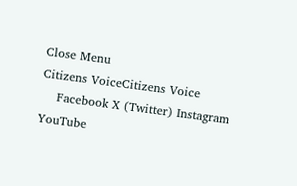Close Menu
Citizens VoiceCitizens Voice
    Facebook X (Twitter) Instagram YouTube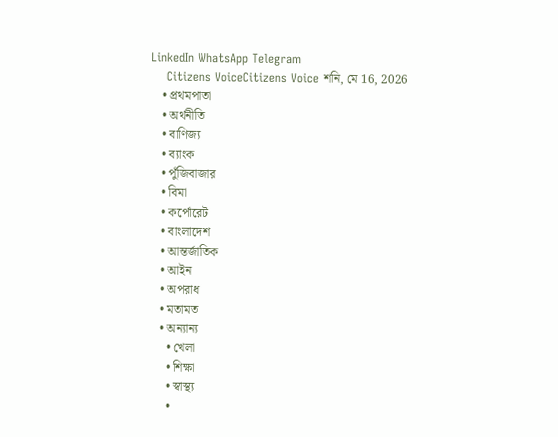LinkedIn WhatsApp Telegram
    Citizens VoiceCitizens Voice শনি, মে 16, 2026
    • প্রথমপাতা
    • অর্থনীতি
    • বাণিজ্য
    • ব্যাংক
    • পুঁজিবাজার
    • বিমা
    • কর্পোরেট
    • বাংলাদেশ
    • আন্তর্জাতিক
    • আইন
    • অপরাধ
    • মতামত
    • অন্যান্য
      • খেলা
      • শিক্ষা
      • স্বাস্থ্য
      •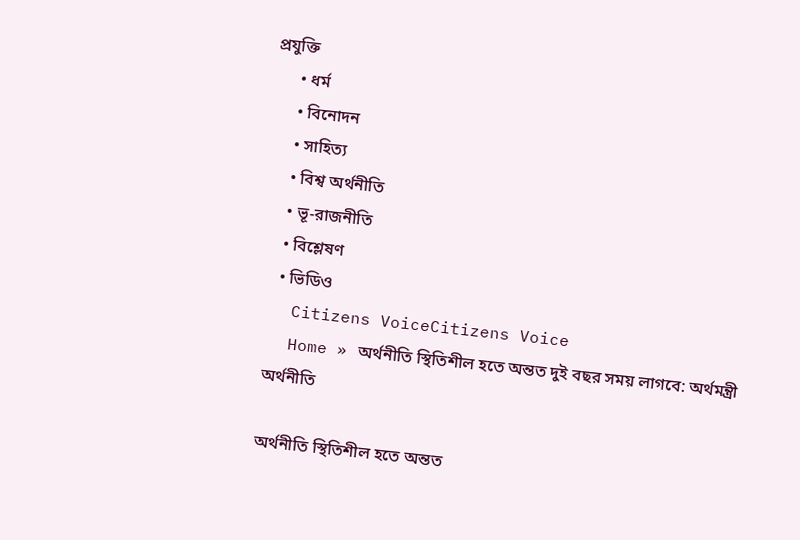প্রযুক্তি
      • ধর্ম
      • বিনোদন
      • সাহিত্য
      • বিশ্ব অর্থনীতি
      • ভূ-রাজনীতি
      • বিশ্লেষণ
      • ভিডিও
    Citizens VoiceCitizens Voice
    Home » অর্থনীতি স্থিতিশীল হতে অন্তত দুই বছর সময় লাগবে: অর্থমন্ত্রী
    অর্থনীতি

    অর্থনীতি স্থিতিশীল হতে অন্তত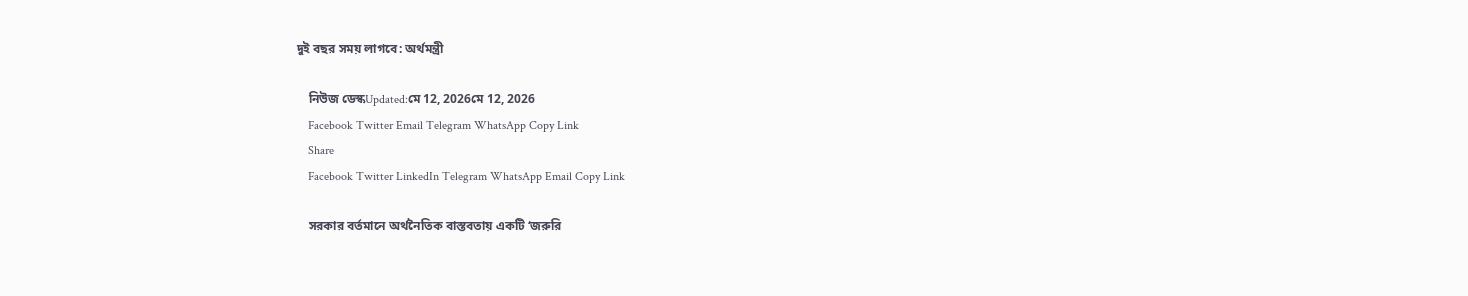দুই বছর সময় লাগবে: অর্থমন্ত্রী

    নিউজ ডেস্কUpdated:মে 12, 2026মে 12, 2026
    Facebook Twitter Email Telegram WhatsApp Copy Link
    Share
    Facebook Twitter LinkedIn Telegram WhatsApp Email Copy Link

    সরকার বর্তমানে অর্থনৈতিক বাস্তবতায় একটি ‘জরুরি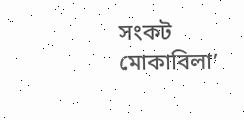সংকট মোকাবিলা’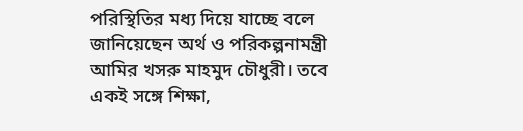পরিস্থিতির মধ্য দিয়ে যাচ্ছে বলে জানিয়েছেন অর্থ ও পরিকল্পনামন্ত্রী আমির খসরু মাহমুদ চৌধুরী। তবে একই সঙ্গে শিক্ষা,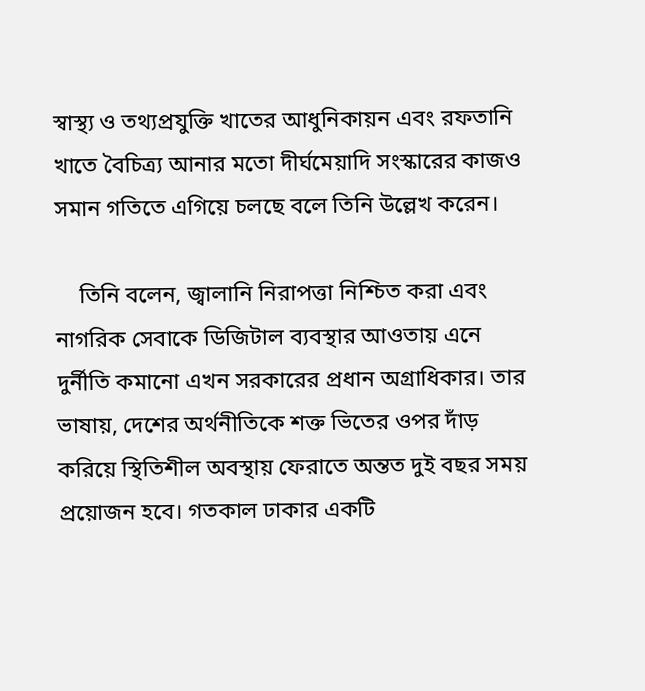স্বাস্থ্য ও তথ্যপ্রযুক্তি খাতের আধুনিকায়ন এবং রফতানি খাতে বৈচিত্র্য আনার মতো দীর্ঘমেয়াদি সংস্কারের কাজও সমান গতিতে এগিয়ে চলছে বলে তিনি উল্লেখ করেন।

    তিনি বলেন, জ্বালানি নিরাপত্তা নিশ্চিত করা এবং নাগরিক সেবাকে ডিজিটাল ব্যবস্থার আওতায় এনে দুর্নীতি কমানো এখন সরকারের প্রধান অগ্রাধিকার। তার ভাষায়, দেশের অর্থনীতিকে শক্ত ভিতের ওপর দাঁড় করিয়ে স্থিতিশীল অবস্থায় ফেরাতে অন্তত দুই বছর সময় প্রয়োজন হবে। গতকাল ঢাকার একটি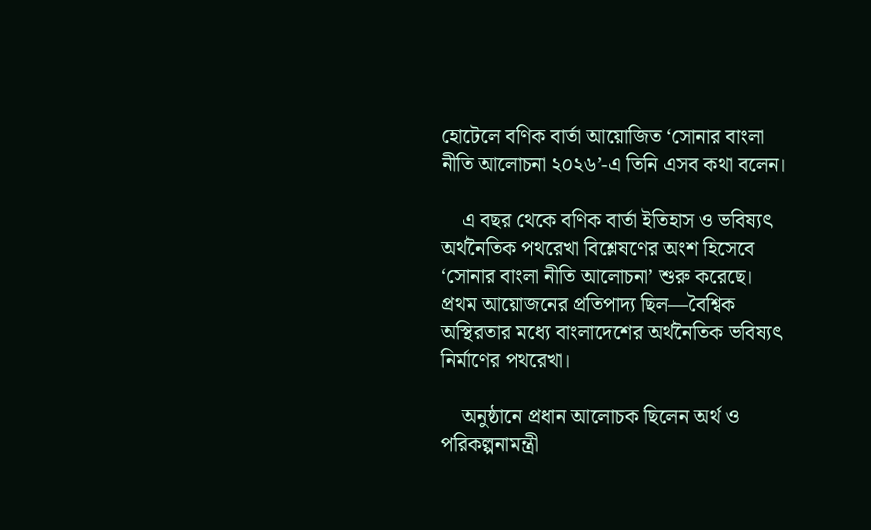হোটেলে বণিক বার্তা আয়োজিত ‘সোনার বাংলা নীতি আলোচনা ২০২৬’-এ তিনি এসব কথা বলেন।

    এ বছর থেকে বণিক বার্তা ইতিহাস ও ভবিষ্যৎ অর্থনৈতিক পথরেখা বিশ্লেষণের অংশ হিসেবে ‘সোনার বাংলা নীতি আলোচনা’ শুরু করেছে। প্রথম আয়োজনের প্রতিপাদ্য ছিল—বৈশ্বিক অস্থিরতার মধ্যে বাংলাদেশের অর্থনৈতিক ভবিষ্যৎ নির্মাণের পথরেখা।

    অনুষ্ঠানে প্রধান আলোচক ছিলেন অর্থ ও পরিকল্পনামন্ত্রী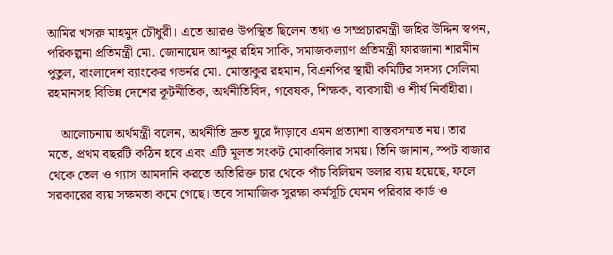আমির খসরু মাহমুদ চৌধুরী। এতে আরও উপস্থিত ছিলেন তথ্য ও সম্প্রচারমন্ত্রী জহির উদ্দিন স্বপন, পরিকল্পনা প্রতিমন্ত্রী মো. জোনায়েদ আব্দুর রহিম সাকি, সমাজকল্যাণ প্রতিমন্ত্রী ফারজানা শারমীন পুতুল, বাংলাদেশ ব্যাংকের গভর্নর মো. মোস্তাকুর রহমান, বিএনপির স্থায়ী কমিটির সদস্য সেলিমা রহমানসহ বিভিন্ন দেশের কূটনীতিক, অর্থনীতিবিদ, গবেষক, শিক্ষক, ব্যবসায়ী ও শীর্ষ নির্বাহীরা।

    আলোচনায় অর্থমন্ত্রী বলেন, অর্থনীতি দ্রুত ঘুরে দাঁড়াবে এমন প্রত্যাশা বাস্তবসম্মত নয়। তার মতে, প্রথম বছরটি কঠিন হবে এবং এটি মূলত সংকট মোকাবিলার সময়। তিনি জানান, স্পট বাজার থেকে তেল ও গ্যাস আমদানি করতে অতিরিক্ত চার থেকে পাঁচ বিলিয়ন ডলার ব্যয় হয়েছে, ফলে সরকারের ব্যয় সক্ষমতা কমে গেছে। তবে সামাজিক সুরক্ষা কর্মসূচি যেমন পরিবার কার্ড ও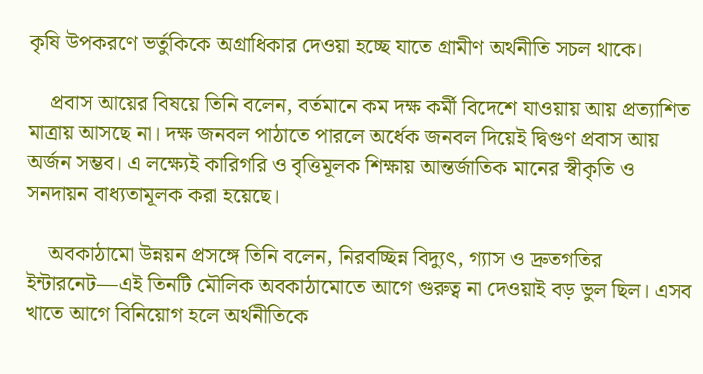কৃষি উপকরণে ভর্তুকিকে অগ্রাধিকার দেওয়া হচ্ছে যাতে গ্রামীণ অর্থনীতি সচল থাকে।

    প্রবাস আয়ের বিষয়ে তিনি বলেন, বর্তমানে কম দক্ষ কর্মী বিদেশে যাওয়ায় আয় প্রত্যাশিত মাত্রায় আসছে না। দক্ষ জনবল পাঠাতে পারলে অর্ধেক জনবল দিয়েই দ্বিগুণ প্রবাস আয় অর্জন সম্ভব। এ লক্ষ্যেই কারিগরি ও বৃত্তিমূলক শিক্ষায় আন্তর্জাতিক মানের স্বীকৃতি ও সনদায়ন বাধ্যতামূলক করা হয়েছে।

    অবকাঠামো উন্নয়ন প্রসঙ্গে তিনি বলেন, নিরবচ্ছিন্ন বিদ্যুৎ, গ্যাস ও দ্রুতগতির ইন্টারনেট—এই তিনটি মৌলিক অবকাঠামোতে আগে গুরুত্ব না দেওয়াই বড় ভুল ছিল। এসব খাতে আগে বিনিয়োগ হলে অর্থনীতিকে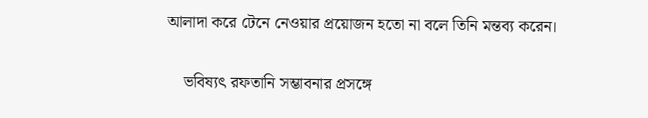আলাদা করে টেনে নেওয়ার প্রয়োজন হতো না বলে তিনি মন্তব্য করেন।

    ভবিষ্যৎ রফতানি সম্ভাবনার প্রসঙ্গে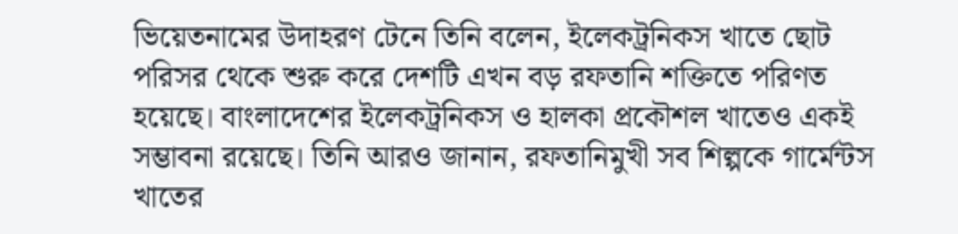ভিয়েতনামের উদাহরণ টেনে তিনি বলেন, ইলেকট্রনিকস খাতে ছোট পরিসর থেকে শুরু করে দেশটি এখন বড় রফতানি শক্তিতে পরিণত হয়েছে। বাংলাদেশের ইলেকট্রনিকস ও হালকা প্রকৌশল খাতেও একই সম্ভাবনা রয়েছে। তিনি আরও জানান, রফতানিমুখী সব শিল্পকে গার্মেন্টস খাতের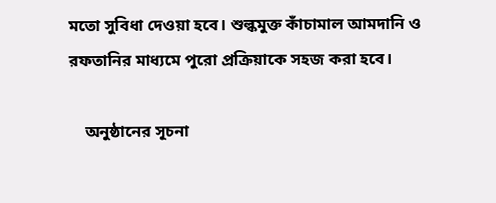মতো সুবিধা দেওয়া হবে। শুল্কমুক্ত কাঁচামাল আমদানি ও রফতানির মাধ্যমে পুরো প্রক্রিয়াকে সহজ করা হবে।

    অনুষ্ঠানের সূচনা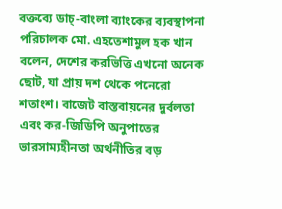বক্তব্যে ডাচ্-বাংলা ব্যাংকের ব্যবস্থাপনা পরিচালক মো. এহতেশামুল হক খান বলেন, দেশের করভিত্তি এখনো অনেক ছোট, যা প্রায় দশ থেকে পনেরো শতাংশ। বাজেট বাস্তবায়নের দুর্বলতা এবং কর-জিডিপি অনুপাতের ভারসাম্যহীনতা অর্থনীতির বড়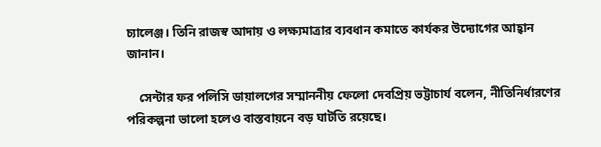চ্যালেঞ্জ। তিনি রাজস্ব আদায় ও লক্ষ্যমাত্রার ব্যবধান কমাতে কার্যকর উদ্যোগের আহ্বান জানান।

    সেন্টার ফর পলিসি ডায়ালগের সম্মাননীয় ফেলো দেবপ্রিয় ভট্টাচার্য বলেন, নীতিনির্ধারণের পরিকল্পনা ভালো হলেও বাস্তবায়নে বড় ঘাটতি রয়েছে।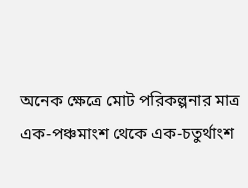অনেক ক্ষেত্রে মোট পরিকল্পনার মাত্র এক-পঞ্চমাংশ থেকে এক-চতুর্থাংশ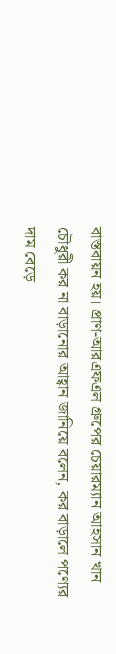বাস্তবায়ন হয়। প্রাণ-আরএফএল গ্রুপের চেয়ারম্যান আহসান খান চৌধুরী কর না বাড়ানোর আহ্বান জানিয়ে বলেন, কর বাড়ালে পণ্যের দাম বেড়ে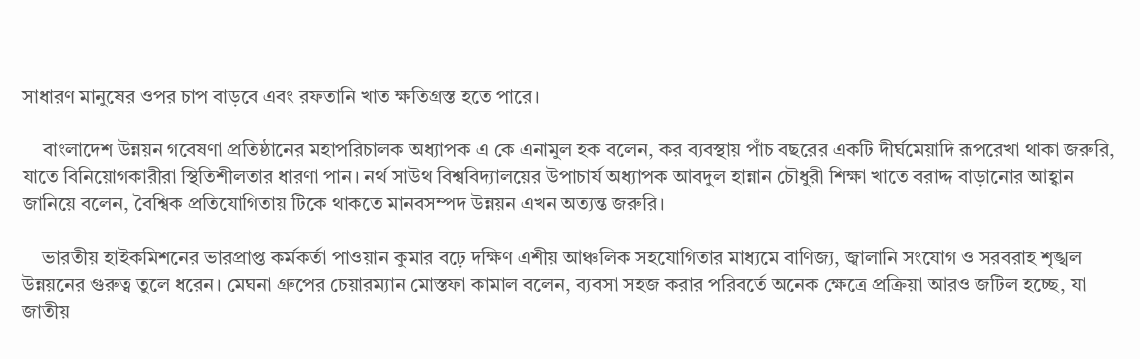সাধারণ মানুষের ওপর চাপ বাড়বে এবং রফতানি খাত ক্ষতিগ্রস্ত হতে পারে।

    বাংলাদেশ উন্নয়ন গবেষণা প্রতিষ্ঠানের মহাপরিচালক অধ্যাপক এ কে এনামুল হক বলেন, কর ব্যবস্থায় পাঁচ বছরের একটি দীর্ঘমেয়াদি রূপরেখা থাকা জরুরি, যাতে বিনিয়োগকারীরা স্থিতিশীলতার ধারণা পান। নর্থ সাউথ বিশ্ববিদ্যালয়ের উপাচার্য অধ্যাপক আবদুল হান্নান চৌধুরী শিক্ষা খাতে বরাদ্দ বাড়ানোর আহ্বান জানিয়ে বলেন, বৈশ্বিক প্রতিযোগিতায় টিকে থাকতে মানবসম্পদ উন্নয়ন এখন অত্যন্ত জরুরি।

    ভারতীয় হাইকমিশনের ভারপ্রাপ্ত কর্মকর্তা পাওয়ান কুমার বঢ়ে দক্ষিণ এশীয় আঞ্চলিক সহযোগিতার মাধ্যমে বাণিজ্য, জ্বালানি সংযোগ ও সরবরাহ শৃঙ্খল উন্নয়নের গুরুত্ব তুলে ধরেন। মেঘনা গ্রুপের চেয়ারম্যান মোস্তফা কামাল বলেন, ব্যবসা সহজ করার পরিবর্তে অনেক ক্ষেত্রে প্রক্রিয়া আরও জটিল হচ্ছে, যা জাতীয়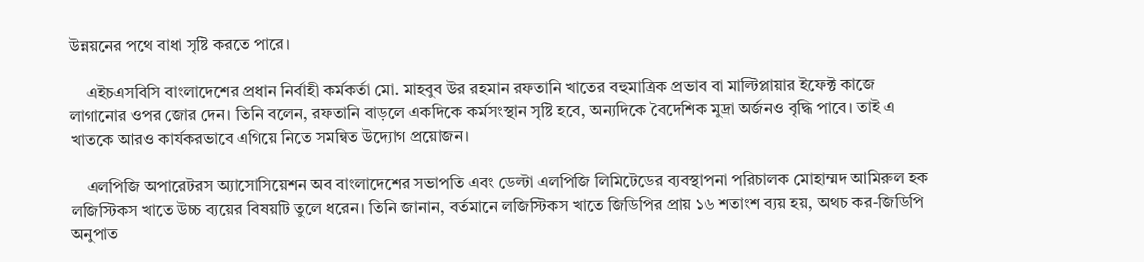উন্নয়নের পথে বাধা সৃষ্টি করতে পারে।

    এইচএসবিসি বাংলাদেশের প্রধান নির্বাহী কর্মকর্তা মো. মাহবুব উর রহমান রফতানি খাতের বহুমাত্রিক প্রভাব বা মাল্টিপ্লায়ার ইফেক্ট কাজে লাগানোর ওপর জোর দেন। তিনি বলেন, রফতানি বাড়লে একদিকে কর্মসংস্থান সৃষ্টি হবে, অন্যদিকে বৈদেশিক মুদ্রা অর্জনও বৃদ্ধি পাবে। তাই এ খাতকে আরও কার্যকরভাবে এগিয়ে নিতে সমন্বিত উদ্যোগ প্রয়োজন।

    এলপিজি অপারেটরস অ্যাসোসিয়েশন অব বাংলাদেশের সভাপতি এবং ডেল্টা এলপিজি লিমিটেডের ব্যবস্থাপনা পরিচালক মোহাম্মদ আমিরুল হক লজিস্টিকস খাতে উচ্চ ব্যয়ের বিষয়টি তুলে ধরেন। তিনি জানান, বর্তমানে লজিস্টিকস খাতে জিডিপির প্রায় ১৬ শতাংশ ব্যয় হয়, অথচ কর-জিডিপি অনুপাত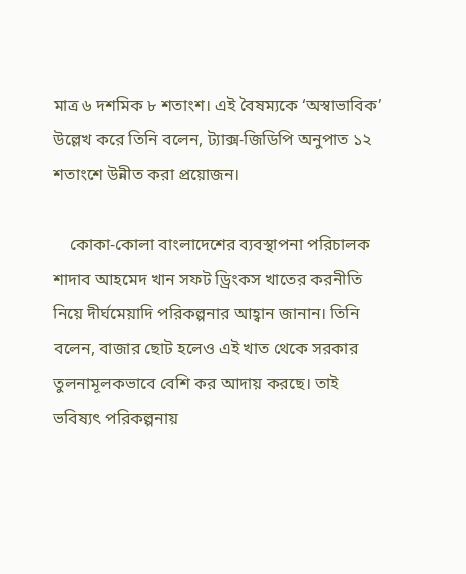মাত্র ৬ দশমিক ৮ শতাংশ। এই বৈষম্যকে ‘অস্বাভাবিক’ উল্লেখ করে তিনি বলেন, ট্যাক্স-জিডিপি অনুপাত ১২ শতাংশে উন্নীত করা প্রয়োজন।

    কোকা-কোলা বাংলাদেশের ব্যবস্থাপনা পরিচালক শাদাব আহমেদ খান সফট ড্রিংকস খাতের করনীতি নিয়ে দীর্ঘমেয়াদি পরিকল্পনার আহ্বান জানান। তিনি বলেন, বাজার ছোট হলেও এই খাত থেকে সরকার তুলনামূলকভাবে বেশি কর আদায় করছে। তাই ভবিষ্যৎ পরিকল্পনায়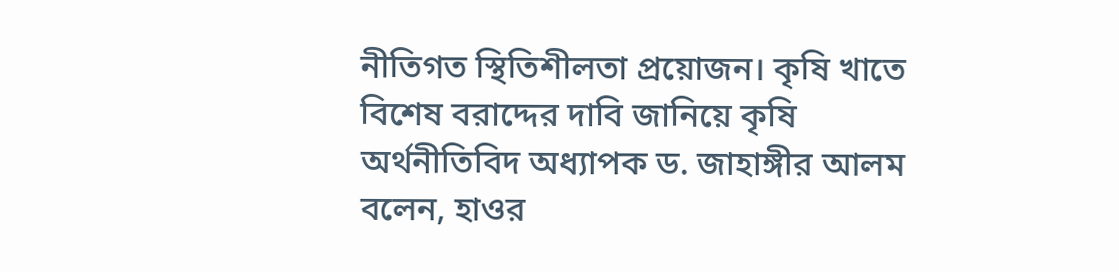নীতিগত স্থিতিশীলতা প্রয়োজন। কৃষি খাতে বিশেষ বরাদ্দের দাবি জানিয়ে কৃষি অর্থনীতিবিদ অধ্যাপক ড. জাহাঙ্গীর আলম বলেন, হাওর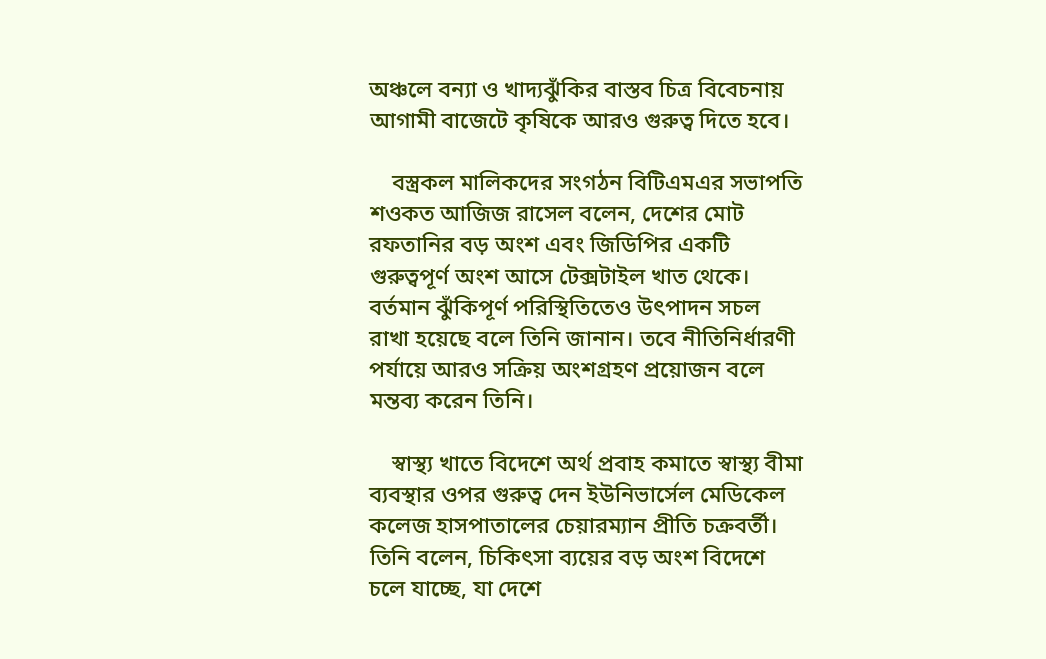অঞ্চলে বন্যা ও খাদ্যঝুঁকির বাস্তব চিত্র বিবেচনায় আগামী বাজেটে কৃষিকে আরও গুরুত্ব দিতে হবে।

    বস্ত্রকল মালিকদের সংগঠন বিটিএমএর সভাপতি শওকত আজিজ রাসেল বলেন, দেশের মোট রফতানির বড় অংশ এবং জিডিপির একটি গুরুত্বপূর্ণ অংশ আসে টেক্সটাইল খাত থেকে। বর্তমান ঝুঁকিপূর্ণ পরিস্থিতিতেও উৎপাদন সচল রাখা হয়েছে বলে তিনি জানান। তবে নীতিনির্ধারণী পর্যায়ে আরও সক্রিয় অংশগ্রহণ প্রয়োজন বলে মন্তব্য করেন তিনি।

    স্বাস্থ্য খাতে বিদেশে অর্থ প্রবাহ কমাতে স্বাস্থ্য বীমা ব্যবস্থার ওপর গুরুত্ব দেন ইউনিভার্সেল মেডিকেল কলেজ হাসপাতালের চেয়ারম্যান প্রীতি চক্রবর্তী। তিনি বলেন, চিকিৎসা ব্যয়ের বড় অংশ বিদেশে চলে যাচ্ছে, যা দেশে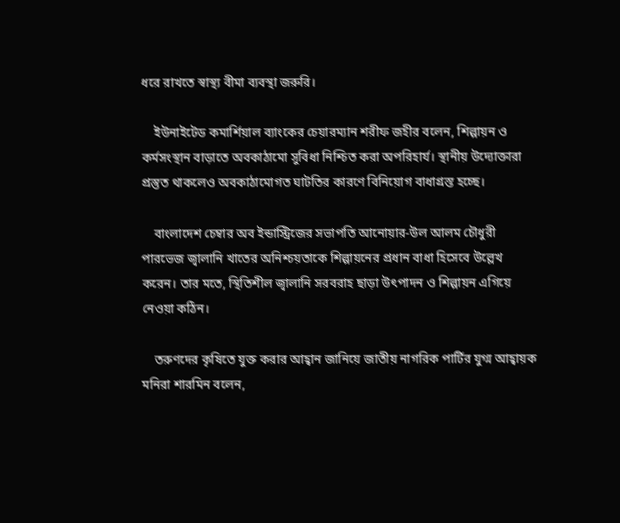ধরে রাখতে স্বাস্থ্য বীমা ব্যবস্থা জরুরি।

    ইউনাইটেড কমার্শিয়াল ব্যাংকের চেয়ারম্যান শরীফ জহীর বলেন, শিল্পায়ন ও কর্মসংস্থান বাড়াতে অবকাঠামো সুবিধা নিশ্চিত করা অপরিহার্য। স্থানীয় উদ্যোক্তারা প্রস্তুত থাকলেও অবকাঠামোগত ঘাটতির কারণে বিনিয়োগ বাধাগ্রস্ত হচ্ছে।

    বাংলাদেশ চেম্বার অব ইন্ডাস্ট্রিজের সভাপতি আনোয়ার-উল আলম চৌধুরী পারভেজ জ্বালানি খাতের অনিশ্চয়তাকে শিল্পায়নের প্রধান বাধা হিসেবে উল্লেখ করেন। তার মতে, স্থিতিশীল জ্বালানি সরবরাহ ছাড়া উৎপাদন ও শিল্পায়ন এগিয়ে নেওয়া কঠিন।

    তরুণদের কৃষিতে যুক্ত করার আহ্বান জানিয়ে জাতীয় নাগরিক পার্টির যুগ্ম আহ্বায়ক মনিরা শারমিন বলেন,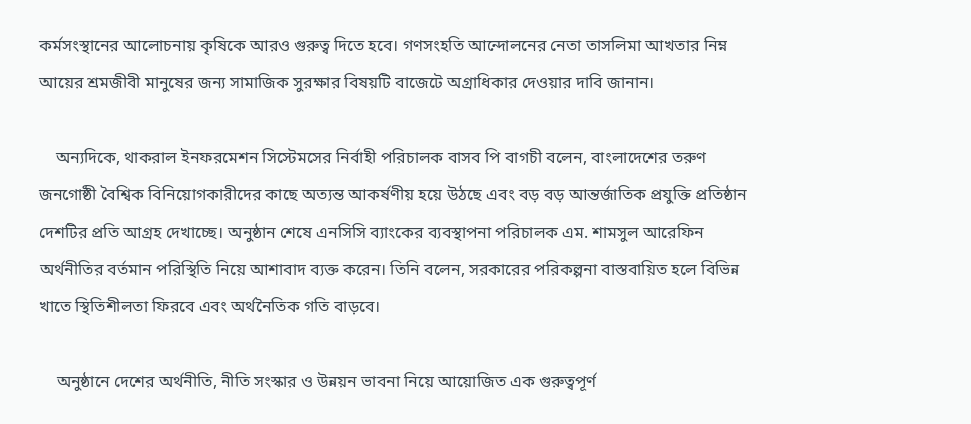কর্মসংস্থানের আলোচনায় কৃষিকে আরও গুরুত্ব দিতে হবে। গণসংহতি আন্দোলনের নেতা তাসলিমা আখতার নিম্ন আয়ের শ্রমজীবী মানুষের জন্য সামাজিক সুরক্ষার বিষয়টি বাজেটে অগ্রাধিকার দেওয়ার দাবি জানান।

    অন্যদিকে, থাকরাল ইনফরমেশন সিস্টেমসের নির্বাহী পরিচালক বাসব পি বাগচী বলেন, বাংলাদেশের তরুণ জনগোষ্ঠী বৈশ্বিক বিনিয়োগকারীদের কাছে অত্যন্ত আকর্ষণীয় হয়ে উঠছে এবং বড় বড় আন্তর্জাতিক প্রযুক্তি প্রতিষ্ঠান দেশটির প্রতি আগ্রহ দেখাচ্ছে। অনুষ্ঠান শেষে এনসিসি ব্যাংকের ব্যবস্থাপনা পরিচালক এম. শামসুল আরেফিন অর্থনীতির বর্তমান পরিস্থিতি নিয়ে আশাবাদ ব্যক্ত করেন। তিনি বলেন, সরকারের পরিকল্পনা বাস্তবায়িত হলে বিভিন্ন খাতে স্থিতিশীলতা ফিরবে এবং অর্থনৈতিক গতি বাড়বে।

    অনুষ্ঠানে দেশের অর্থনীতি, নীতি সংস্কার ও উন্নয়ন ভাবনা নিয়ে আয়োজিত এক গুরুত্বপূর্ণ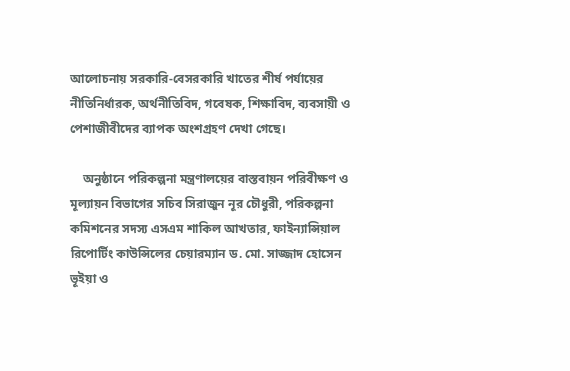আলোচনায় সরকারি-বেসরকারি খাতের শীর্ষ পর্যায়ের নীতিনির্ধারক, অর্থনীতিবিদ, গবেষক, শিক্ষাবিদ, ব্যবসায়ী ও পেশাজীবীদের ব্যাপক অংশগ্রহণ দেখা গেছে।

    অনুষ্ঠানে পরিকল্পনা মন্ত্রণালয়ের বাস্তবায়ন পরিবীক্ষণ ও মূল্যায়ন বিভাগের সচিব সিরাজুন নূর চৌধুরী, পরিকল্পনা কমিশনের সদস্য এসএম শাকিল আখতার, ফাইন্যান্সিয়াল রিপোর্টিং কাউন্সিলের চেয়ারম্যান ড. মো. সাজ্জাদ হোসেন ভূইয়া ও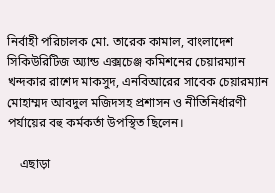নির্বাহী পরিচালক মো. তারেক কামাল, বাংলাদেশ সিকিউরিটিজ অ্যান্ড এক্সচেঞ্জ কমিশনের চেয়ারম্যান খন্দকার রাশেদ মাকসুদ, এনবিআরের সাবেক চেয়ারম্যান মোহাম্মদ আবদুল মজিদসহ প্রশাসন ও নীতিনির্ধারণী পর্যায়ের বহু কর্মকর্তা উপস্থিত ছিলেন।

    এছাড়া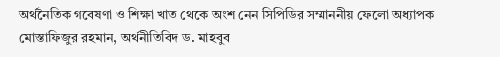অর্থনৈতিক গবেষণা ও শিক্ষা খাত থেকে অংশ নেন সিপিডির সম্মাননীয় ফেলো অধ্যাপক মোস্তাফিজুর রহমান, অর্থনীতিবিদ ড. মাহবুব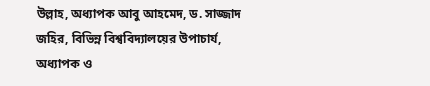উল্লাহ, অধ্যাপক আবু আহমেদ, ড. সাজ্জাদ জহির, বিভিন্ন বিশ্ববিদ্যালয়ের উপাচার্য, অধ্যাপক ও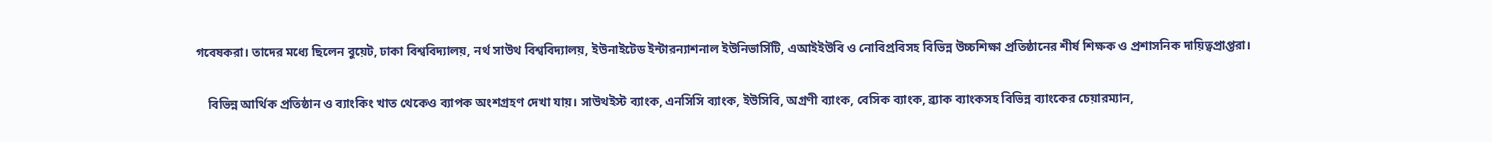গবেষকরা। তাদের মধ্যে ছিলেন বুয়েট, ঢাকা বিশ্ববিদ্যালয়, নর্থ সাউথ বিশ্ববিদ্যালয়, ইউনাইটেড ইন্টারন্যাশনাল ইউনিভার্সিটি, এআইইউবি ও নোবিপ্রবিসহ বিভিন্ন উচ্চশিক্ষা প্রতিষ্ঠানের শীর্ষ শিক্ষক ও প্রশাসনিক দায়িত্বপ্রাপ্তরা।

    বিভিন্ন আর্থিক প্রতিষ্ঠান ও ব্যাংকিং খাত থেকেও ব্যাপক অংশগ্রহণ দেখা যায়। সাউথইস্ট ব্যাংক, এনসিসি ব্যাংক, ইউসিবি, অগ্রণী ব্যাংক, বেসিক ব্যাংক, ব্র্যাক ব্যাংকসহ বিভিন্ন ব্যাংকের চেয়ারম্যান,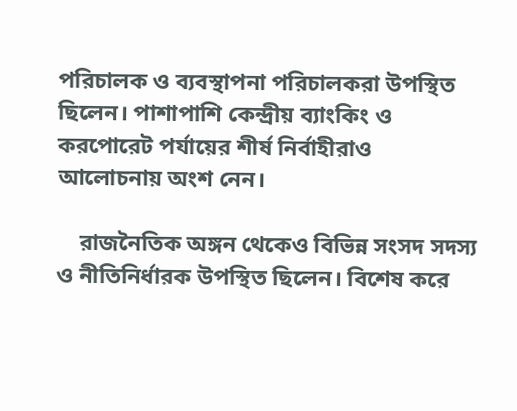পরিচালক ও ব্যবস্থাপনা পরিচালকরা উপস্থিত ছিলেন। পাশাপাশি কেন্দ্রীয় ব্যাংকিং ও করপোরেট পর্যায়ের শীর্ষ নির্বাহীরাও আলোচনায় অংশ নেন।

    রাজনৈতিক অঙ্গন থেকেও বিভিন্ন সংসদ সদস্য ও নীতিনির্ধারক উপস্থিত ছিলেন। বিশেষ করে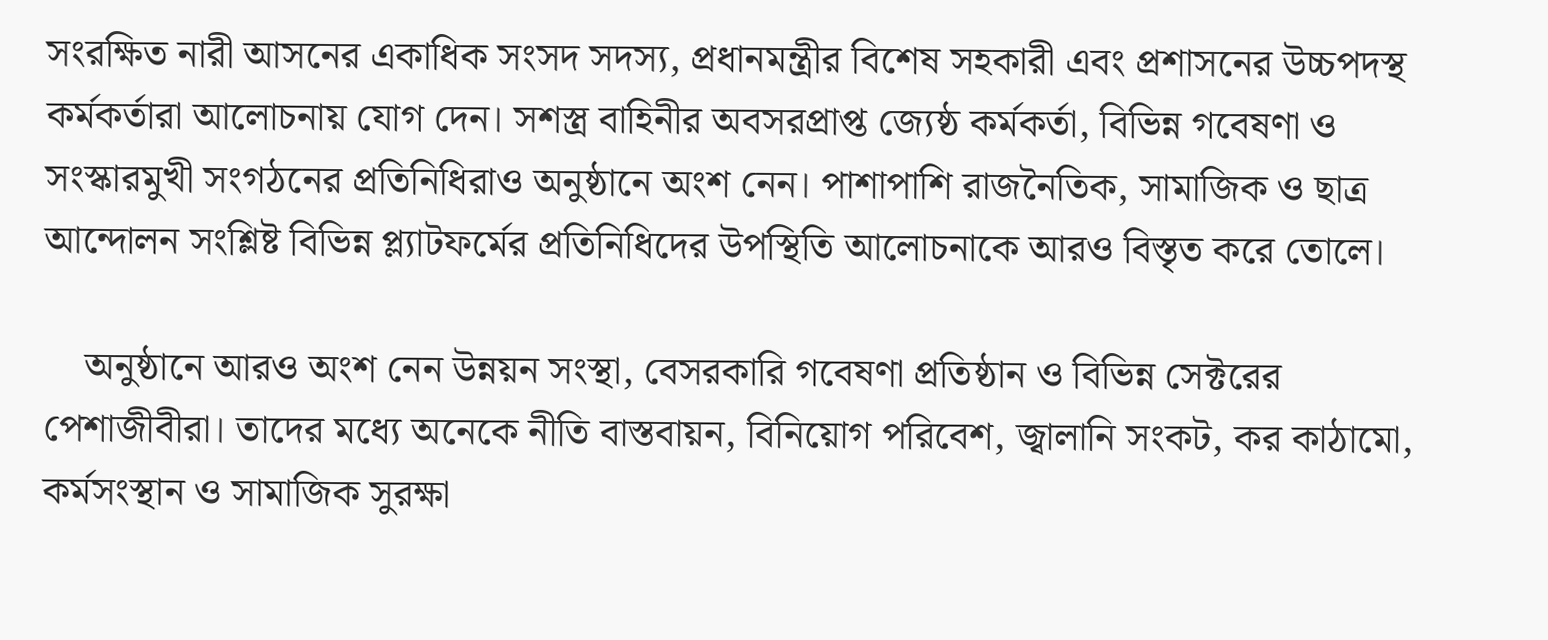সংরক্ষিত নারী আসনের একাধিক সংসদ সদস্য, প্রধানমন্ত্রীর বিশেষ সহকারী এবং প্রশাসনের উচ্চপদস্থ কর্মকর্তারা আলোচনায় যোগ দেন। সশস্ত্র বাহিনীর অবসরপ্রাপ্ত জ্যেষ্ঠ কর্মকর্তা, বিভিন্ন গবেষণা ও সংস্কারমুখী সংগঠনের প্রতিনিধিরাও অনুষ্ঠানে অংশ নেন। পাশাপাশি রাজনৈতিক, সামাজিক ও ছাত্র আন্দোলন সংশ্লিষ্ট বিভিন্ন প্ল্যাটফর্মের প্রতিনিধিদের উপস্থিতি আলোচনাকে আরও বিস্তৃত করে তোলে।

    অনুষ্ঠানে আরও অংশ নেন উন্নয়ন সংস্থা, বেসরকারি গবেষণা প্রতিষ্ঠান ও বিভিন্ন সেক্টরের পেশাজীবীরা। তাদের মধ্যে অনেকে নীতি বাস্তবায়ন, বিনিয়োগ পরিবেশ, জ্বালানি সংকট, কর কাঠামো, কর্মসংস্থান ও সামাজিক সুরক্ষা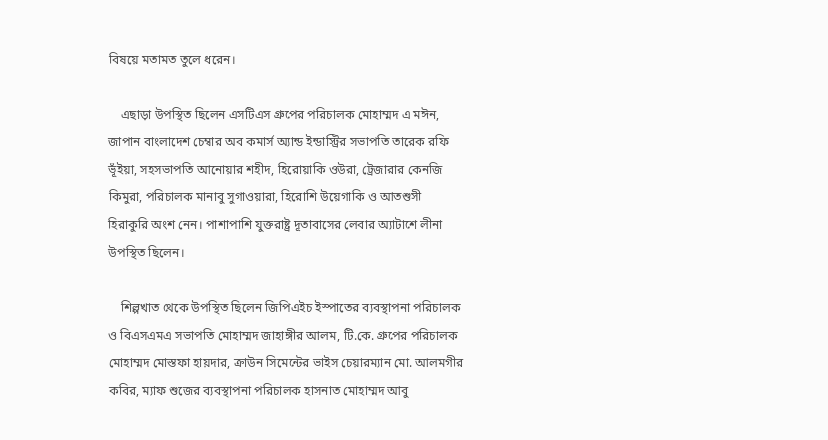বিষয়ে মতামত তুলে ধরেন।

    এছাড়া উপস্থিত ছিলেন এসটিএস গ্রুপের পরিচালক মোহাম্মদ এ মঈন, জাপান বাংলাদেশ চেম্বার অব কমার্স অ্যান্ড ইন্ডাস্ট্রির সভাপতি তারেক রফি ভূঁইয়া, সহসভাপতি আনোয়ার শহীদ, হিরোয়াকি ওউরা, ট্রেজারার কেনজি কিমুরা, পরিচালক মানাবু সুগাওয়ারা, হিরোশি উয়েগাকি ও আতশুসী হিরাকুরি অংশ নেন। পাশাপাশি যুক্তরাষ্ট্র দূতাবাসের লেবার অ্যাটাশে লীনা উপস্থিত ছিলেন।

    শিল্পখাত থেকে উপস্থিত ছিলেন জিপিএইচ ইস্পাতের ব্যবস্থাপনা পরিচালক ও বিএসএমএ সভাপতি মোহাম্মদ জাহাঙ্গীর আলম, টি.কে. গ্রুপের পরিচালক মোহাম্মদ মোস্তফা হায়দার, ক্রাউন সিমেন্টের ভাইস চেয়ারম্যান মো. আলমগীর কবির, ম্যাফ শুজের ব্যবস্থাপনা পরিচালক হাসনাত মোহাম্মদ আবু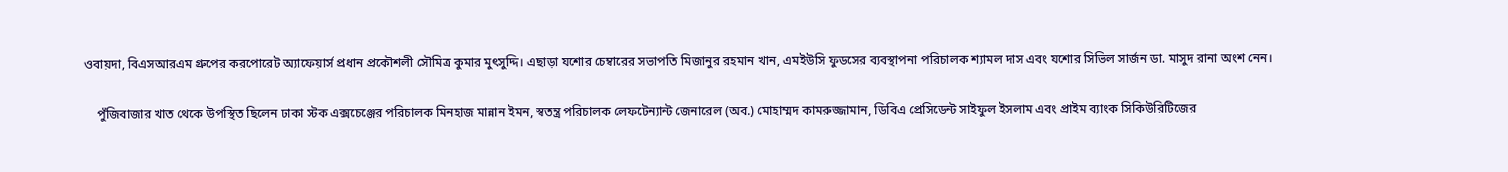ওবায়দা, বিএসআরএম গ্রুপের করপোরেট অ্যাফেয়ার্স প্রধান প্রকৌশলী সৌমিত্র কুমার মুৎসুদ্দি। এছাড়া যশোর চেম্বারের সভাপতি মিজানুর রহমান খান, এমইউসি ফুডসের ব্যবস্থাপনা পরিচালক শ্যামল দাস এবং যশোর সিভিল সার্জন ডা. মাসুদ রানা অংশ নেন।

    পুঁজিবাজার খাত থেকে উপস্থিত ছিলেন ঢাকা স্টক এক্সচেঞ্জের পরিচালক মিনহাজ মান্নান ইমন, স্বতন্ত্র পরিচালক লেফটেন্যান্ট জেনারেল (অব.) মোহাম্মদ কামরুজ্জামান, ডিবিএ প্রেসিডেন্ট সাইফুল ইসলাম এবং প্রাইম ব্যাংক সিকিউরিটিজের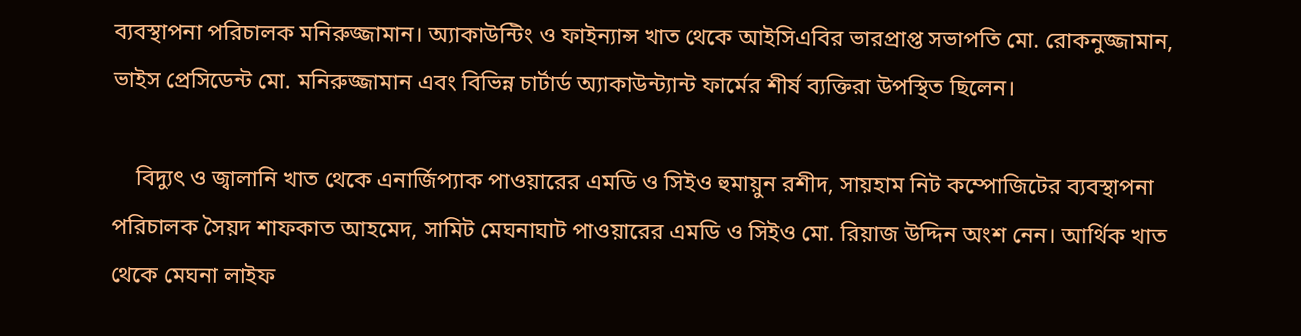ব্যবস্থাপনা পরিচালক মনিরুজ্জামান। অ্যাকাউন্টিং ও ফাইন্যান্স খাত থেকে আইসিএবির ভারপ্রাপ্ত সভাপতি মো. রোকনুজ্জামান, ভাইস প্রেসিডেন্ট মো. মনিরুজ্জামান এবং বিভিন্ন চার্টার্ড অ্যাকাউন্ট্যান্ট ফার্মের শীর্ষ ব্যক্তিরা উপস্থিত ছিলেন।

    বিদ্যুৎ ও জ্বালানি খাত থেকে এনার্জিপ্যাক পাওয়ারের এমডি ও সিইও হুমায়ুন রশীদ, সায়হাম নিট কম্পোজিটের ব্যবস্থাপনা পরিচালক সৈয়দ শাফকাত আহমেদ, সামিট মেঘনাঘাট পাওয়ারের এমডি ও সিইও মো. রিয়াজ উদ্দিন অংশ নেন। আর্থিক খাত থেকে মেঘনা লাইফ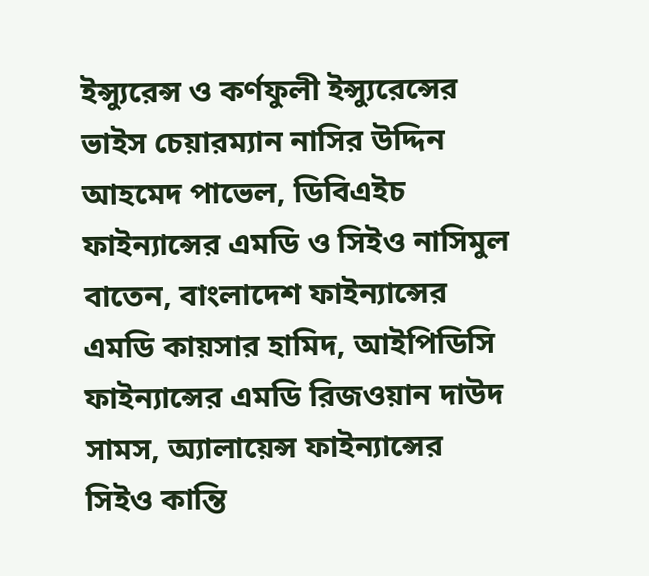ইন্স্যুরেন্স ও কর্ণফুলী ইন্স্যুরেন্সের ভাইস চেয়ারম্যান নাসির উদ্দিন আহমেদ পাভেল, ডিবিএইচ ফাইন্যান্সের এমডি ও সিইও নাসিমুল বাতেন, বাংলাদেশ ফাইন্যান্সের এমডি কায়সার হামিদ, আইপিডিসি ফাইন্যান্সের এমডি রিজওয়ান দাউদ সামস, অ্যালায়েন্স ফাইন্যান্সের সিইও কান্তি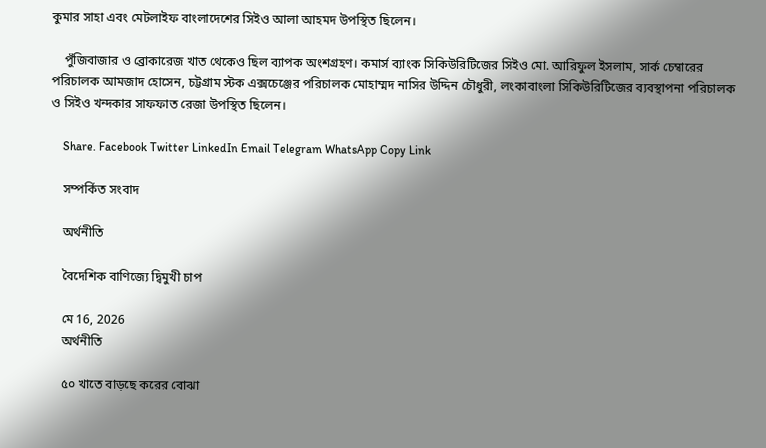কুমার সাহা এবং মেটলাইফ বাংলাদেশের সিইও আলা আহমদ উপস্থিত ছিলেন।

    পুঁজিবাজার ও ব্রোকারেজ খাত থেকেও ছিল ব্যাপক অংশগ্রহণ। কমার্স ব্যাংক সিকিউরিটিজের সিইও মো. আরিফুল ইসলাম, সার্ক চেম্বারের পরিচালক আমজাদ হোসেন, চট্টগ্রাম স্টক এক্সচেঞ্জের পরিচালক মোহাম্মদ নাসির উদ্দিন চৌধুরী, লংকাবাংলা সিকিউরিটিজের ব্যবস্থাপনা পরিচালক ও সিইও খন্দকার সাফফাত রেজা উপস্থিত ছিলেন।

    Share. Facebook Twitter LinkedIn Email Telegram WhatsApp Copy Link

    সম্পর্কিত সংবাদ

    অর্থনীতি

    বৈদেশিক বাণিজ্যে দ্বিমুখী চাপ

    মে 16, 2026
    অর্থনীতি

    ৫০ খাতে বাড়ছে করের বোঝা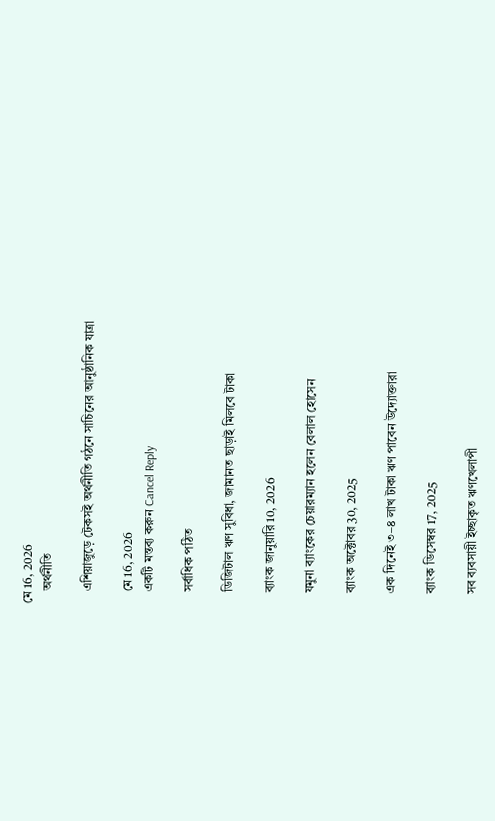মে 16, 2026
    অর্থনীতি

    এশিয়াজুড়ে টেকসই অর্থনীতি গঠনে সাচিনের আনুষ্ঠানিক যাত্রা

    মে 16, 2026
    একটি মন্তব্য করুন Cancel Reply

    সর্বাধিক পঠিত

    ডিজিটাল ঋণ সুবিধা, জামানত ছাড়াই মিলবে টাকা

    ব্যাংক জানুয়ারি 10, 2026

    যমুনা ব্যাংকের চেয়ারম্যান হলেন বেলাল হোসেন

    ব্যাংক অক্টোবর 30, 2025

    এক দিনেই ৩–৪ লাখ টাকা ঋণ পাবেন উদ্যোক্তারা

    ব্যাংক ডিসেম্বর 17, 2025

    সব ব্যবসায়ী ইচ্ছাকৃত ঋণখেলাপী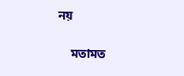নয়

    মতামত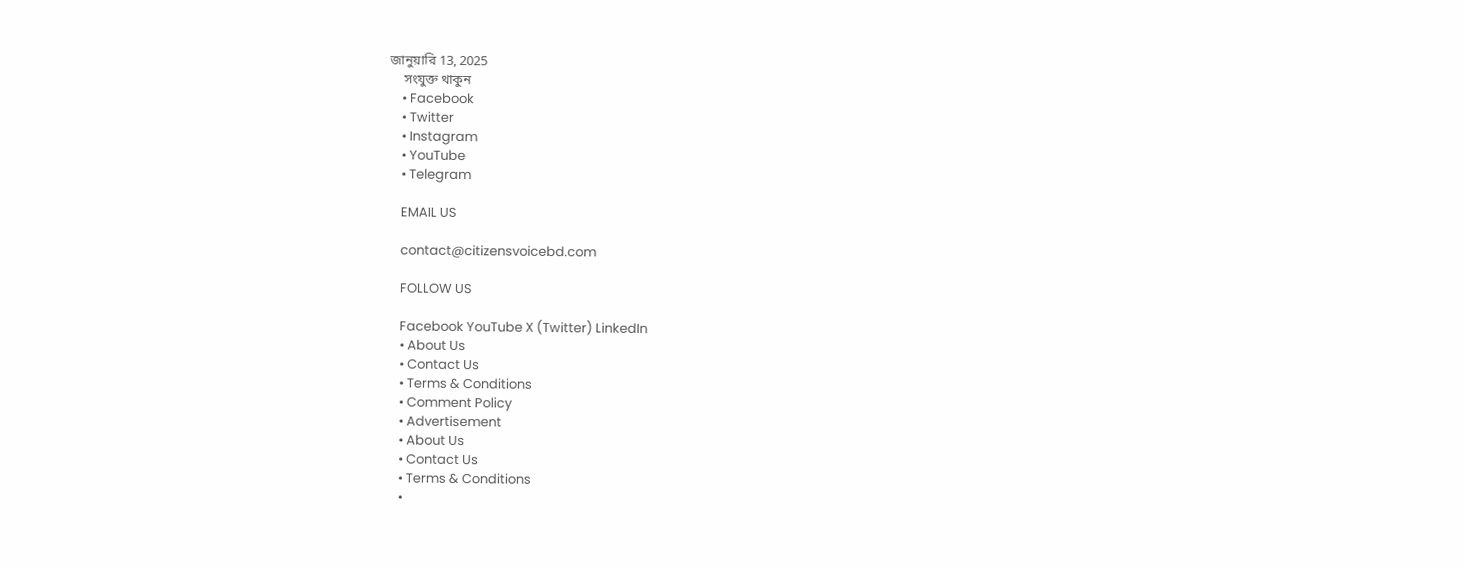জানুয়ারি 13, 2025
    সংযুক্ত থাকুন
    • Facebook
    • Twitter
    • Instagram
    • YouTube
    • Telegram

    EMAIL US

    contact@citizensvoicebd.com

    FOLLOW US

    Facebook YouTube X (Twitter) LinkedIn
    • About Us
    • Contact Us
    • Terms & Conditions
    • Comment Policy
    • Advertisement
    • About Us
    • Contact Us
    • Terms & Conditions
    •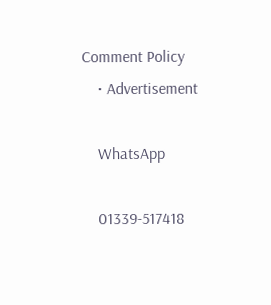Comment Policy
    • Advertisement

    WhatsApp

    01339-517418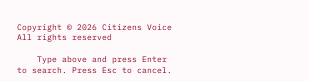Copyright © 2026 Citizens Voice All rights reserved

    Type above and press Enter to search. Press Esc to cancel.